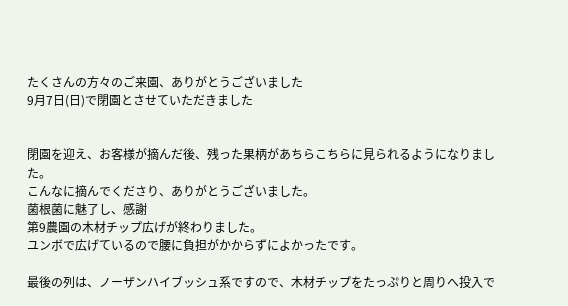たくさんの方々のご来園、ありがとうございました
9月7日(日)で閉園とさせていただきました


閉園を迎え、お客様が摘んだ後、残った果柄があちらこちらに見られるようになりました。
こんなに摘んでくださり、ありがとうございました。
菌根菌に魅了し、感謝
第9農園の木材チップ広げが終わりました。
ユンボで広げているので腰に負担がかからずによかったです。

最後の列は、ノーザンハイブッシュ系ですので、木材チップをたっぷりと周りへ投入で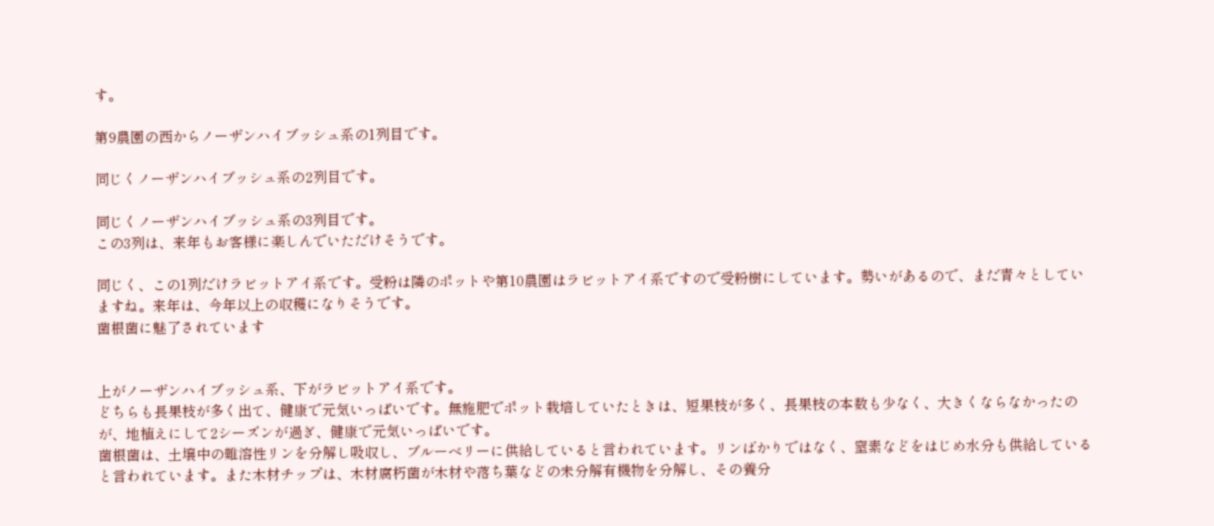す。

第9農園の西からノーザンハイブッシュ系の1列目です。

同じくノーザンハイブッシュ系の2列目です。

同じくノーザンハイブッシュ系の3列目です。
この3列は、来年もお客様に楽しんでいただけそうです。

同じく、この1列だけラビットアイ系です。受粉は隣のポットや第10農園はラビットアイ系ですので受粉樹にしています。勢いがあるので、まだ青々としていますね。来年は、今年以上の収穫になりそうです。
菌根菌に魅了されています


上がノーザンハイブッシュ系、下がラビットアイ系です。
どちらも長果枝が多く出て、健康で元気いっぱいです。無施肥でポット栽培していたときは、短果枝が多く、長果枝の本数も少なく、大きくならなかったのが、地植えにして2シーズンが過ぎ、健康で元気いっぱいです。
菌根菌は、土壌中の難溶性リンを分解し吸収し、ブルーベリーに供給していると言われています。リンばかりではなく、窒素などをはじめ水分も供給していると言われています。また木材チップは、木材腐朽菌が木材や落ち葉などの未分解有機物を分解し、その養分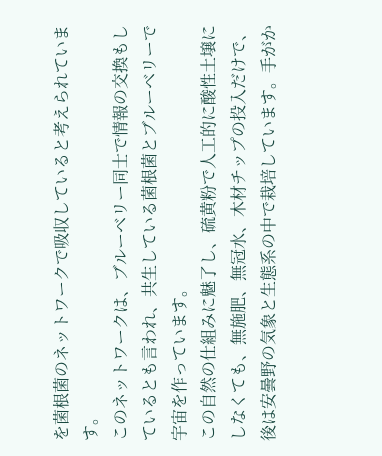を菌根菌のネットワークで吸収していると考えられています。
このネットワークは、ブルーベリー同士で情報の交換もしているとも言われ、共生している菌根菌とブルーベリーで宇宙を作っています。
この自然の仕組みに魅了し、硫黄粉で人工的に酸性土壌にしなくても、無施肥、無冠水、木材チップの投入だけで、後は安曇野の気象と生態系の中で栽培しています。手がか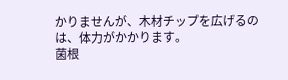かりませんが、木材チップを広げるのは、体力がかかります。
菌根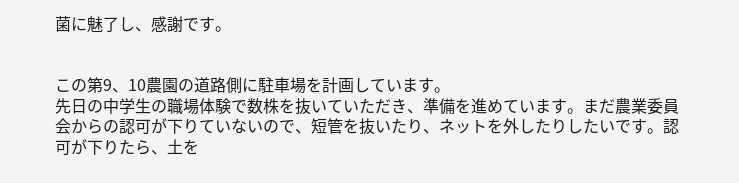菌に魅了し、感謝です。


この第9、10農園の道路側に駐車場を計画しています。
先日の中学生の職場体験で数株を抜いていただき、準備を進めています。まだ農業委員会からの認可が下りていないので、短管を抜いたり、ネットを外したりしたいです。認可が下りたら、土を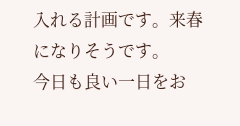入れる計画です。来春になりそうです。
今日も良い一日をお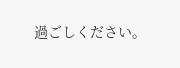過ごしください。